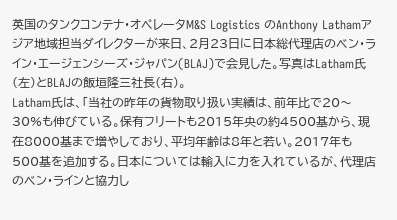英国のタンクコンテナ・オペレータM&S Logistics のAnthony Lathamアジア地域担当ダイレクターが来日、2月23日に日本総代理店のベン・ライン・エージェンシーズ・ジャパン(BLAJ)で会見した。写真はLatham氏(左)とBLAJの飯垣隆三社長(右)。
Latham氏は、「当社の昨年の貨物取り扱い実績は、前年比で20〜30%も伸びている。保有フリートも2015年央の約4500基から、現在8000基まで増やしており、平均年齢は8年と若い。2017年も500基を追加する。日本については輸入に力を入れているが、代理店のベン・ラインと協力し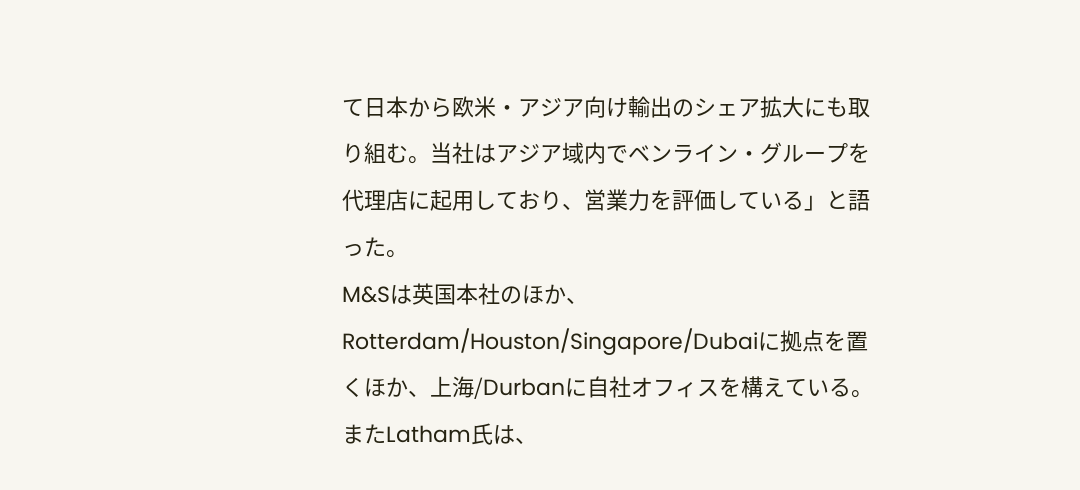て日本から欧米・アジア向け輸出のシェア拡大にも取り組む。当社はアジア域内でベンライン・グループを代理店に起用しており、営業力を評価している」と語った。
M&Sは英国本社のほか、Rotterdam/Houston/Singapore/Dubaiに拠点を置くほか、上海/Durbanに自社オフィスを構えている。
またLatham氏は、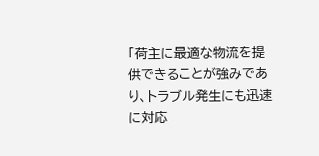「荷主に最適な物流を提供できることが強みであり、トラブル発生にも迅速に対応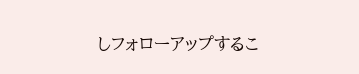しフォローアップするこ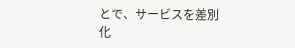とで、サービスを差別化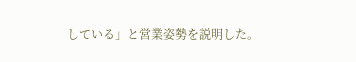している」と営業姿勢を説明した。